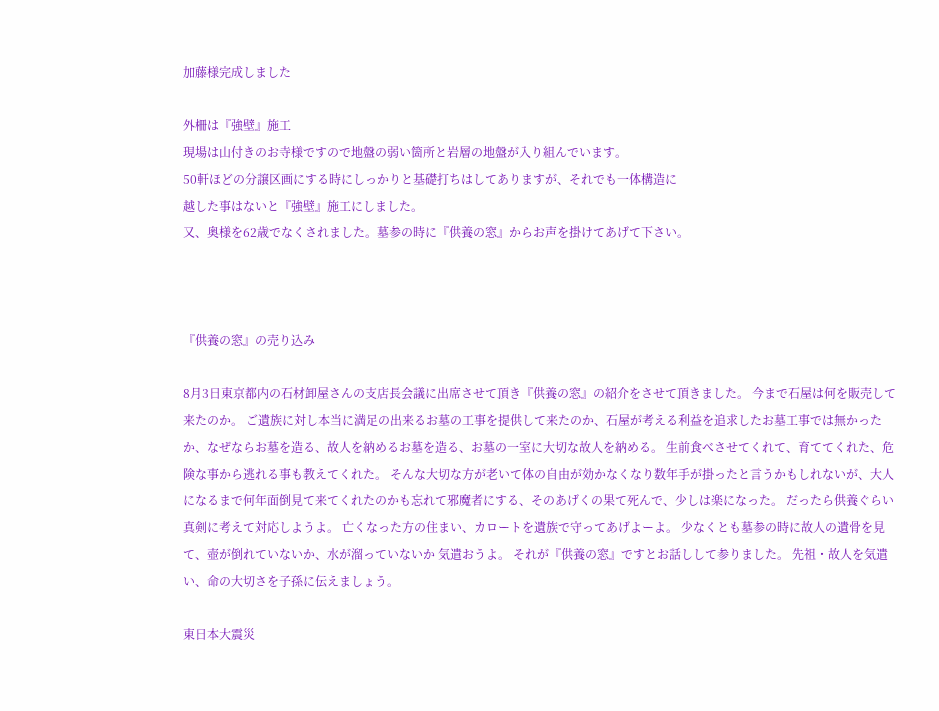加藤様完成しました

外柵は『強壁』施工
現場は山付きのお寺様ですので地盤の弱い箇所と岩層の地盤が入り組んでいます。
50軒ほどの分譲区画にする時にしっかりと基礎打ちはしてありますが、それでも一体構造に
越した事はないと『強壁』施工にしました。
又、奥様を62歳でなくされました。墓参の時に『供養の窓』からお声を掛けてあげて下さい。



『供養の窓』の売り込み

8月3日東京都内の石材卸屋さんの支店長会議に出席させて頂き『供養の窓』の紹介をさせて頂きました。 今まで石屋は何を販売して来たのか。 ご遺族に対し本当に満足の出来るお墓の工事を提供して来たのか、石屋が考える利益を追求したお墓工事では無かったか、なぜならお墓を造る、故人を納めるお墓を造る、お墓の一室に大切な故人を納める。 生前食べさせてくれて、育ててくれた、危険な事から逃れる事も教えてくれた。 そんな大切な方が老いて体の自由が効かなくなり数年手が掛ったと言うかもしれないが、大人になるまで何年面倒見て来てくれたのかも忘れて邪魔者にする、そのあげくの果て死んで、少しは楽になった。 だったら供養ぐらい真剣に考えて対応しようよ。 亡くなった方の住まい、カロートを遺族で守ってあげよーよ。 少なくとも墓参の時に故人の遺骨を見て、壺が倒れていないか、水が溜っていないか 気遣おうよ。 それが『供養の窓』ですとお話しして参りました。 先祖・故人を気遣い、命の大切さを子孫に伝えましょう。

東日本大震災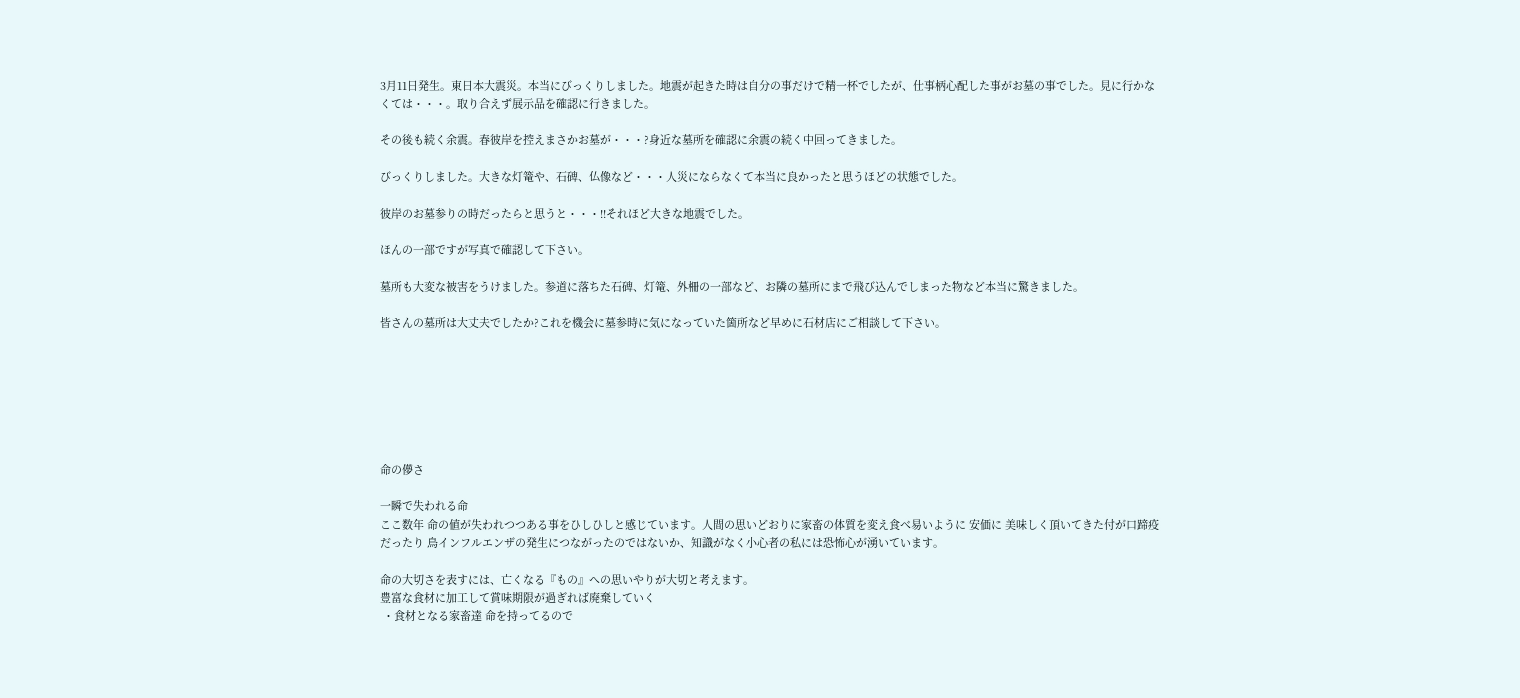3月11日発生。東日本大震災。本当にびっくりしました。地震が起きた時は自分の事だけで精一杯でしたが、仕事柄心配した事がお墓の事でした。見に行かなくては・・・。取り合えず展示品を確認に行きました。

その後も続く余震。春彼岸を控えまさかお墓が・・・?身近な墓所を確認に余震の続く中回ってきました。

びっくりしました。大きな灯篭や、石碑、仏像など・・・人災にならなくて本当に良かったと思うほどの状態でした。

彼岸のお墓参りの時だったらと思うと・・・!!それほど大きな地震でした。

ほんの一部ですが写真で確認して下さい。

墓所も大変な被害をうけました。参道に落ちた石碑、灯篭、外柵の一部など、お隣の墓所にまで飛び込んでしまった物など本当に驚きました。

皆さんの墓所は大丈夫でしたか?これを機会に墓参時に気になっていた箇所など早めに石材店にご相談して下さい。







命の儚さ

一瞬で失われる命
ここ数年 命の値が失われつつある事をひしひしと感じています。人間の思いどおりに家畜の体質を変え食べ易いように 安価に 美味しく頂いてきた付が口蹄疫だったり 鳥インフルエンザの発生につながったのではないか、知識がなく小心者の私には恐怖心が湧いています。

命の大切さを表すには、亡くなる『もの』への思いやりが大切と考えます。
豊富な食材に加工して賞味期限が過ぎれば廃棄していく
 ・食材となる家畜達 命を持ってるので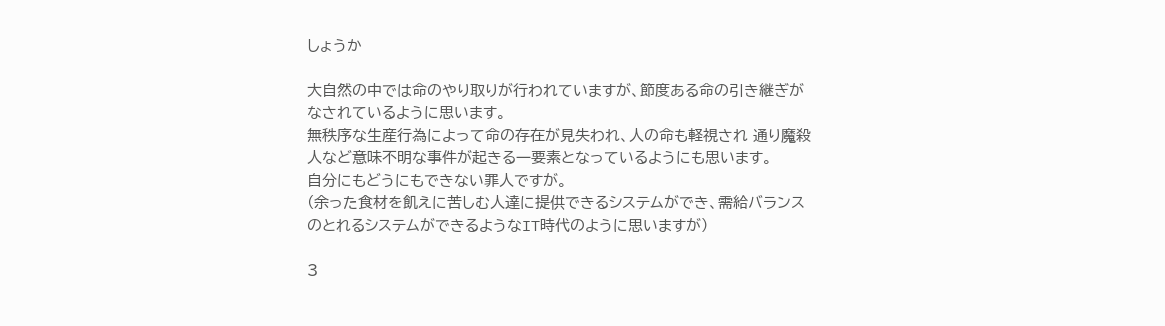しょうか

大自然の中では命のやり取りが行われていますが、節度ある命の引き継ぎがなされているように思います。
無秩序な生産行為によって命の存在が見失われ、人の命も軽視され 通り魔殺人など意味不明な事件が起きる一要素となっているようにも思います。
自分にもどうにもできない罪人ですが。
(余った食材を飢えに苦しむ人達に提供できるシステムができ、需給バランスのとれるシステムができるようなIT時代のように思いますが)

3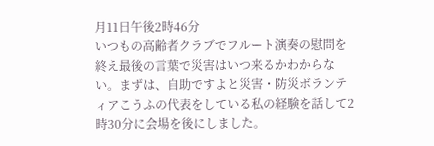月11日午後2時46分
いつもの高齢者クラブでフルート演奏の慰問を終え最後の言葉で災害はいつ来るかわからない。まずは、自助ですよと災害・防災ボランティアこうふの代表をしている私の経験を話して2時30分に会場を後にしました。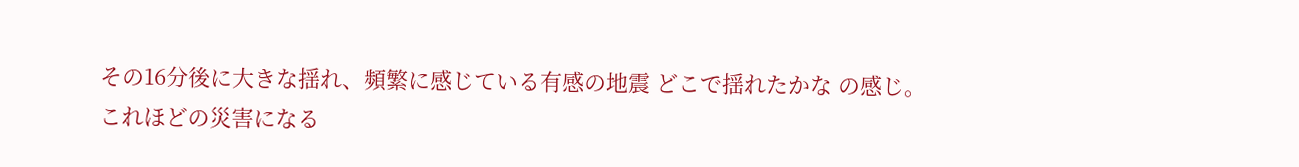その16分後に大きな揺れ、頻繁に感じている有感の地震 どこで揺れたかな の感じ。
これほどの災害になる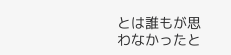とは誰もが思わなかったと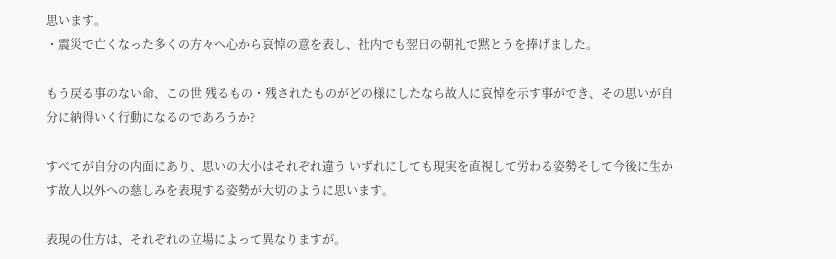思います。
・震災で亡くなった多くの方々へ心から哀悼の意を表し、社内でも翌日の朝礼で黙とうを捧げました。

もう戻る事のない命、この世 残るもの・残されたものがどの様にしたなら故人に哀悼を示す事ができ、その思いが自分に納得いく行動になるのであろうか?

すべてが自分の内面にあり、思いの大小はそれぞれ違う いずれにしても現実を直視して労わる姿勢そして今後に生かす故人以外への慈しみを表現する姿勢が大切のように思います。

表現の仕方は、それぞれの立場によって異なりますが。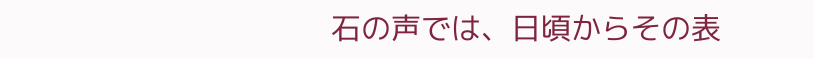石の声では、日頃からその表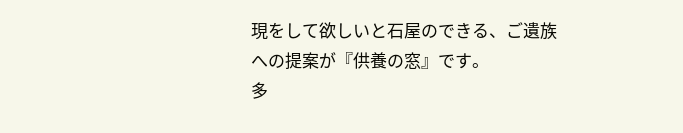現をして欲しいと石屋のできる、ご遺族への提案が『供養の窓』です。
多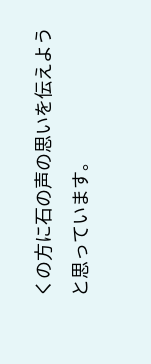くの方に石の声の思いを伝えようと思っています。